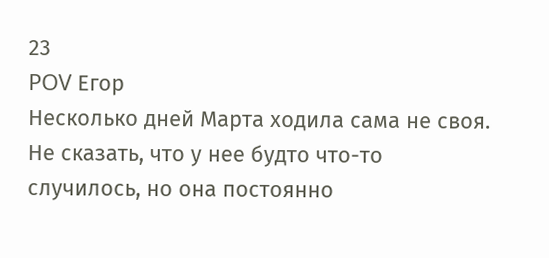23
POV Егор
Несколько дней Марта ходила сама не своя. Не сказать, что у нее будто что-то случилось, но она постоянно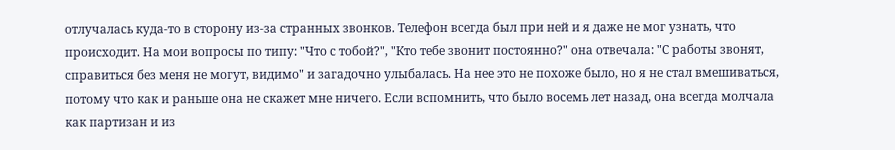отлучалась куда-то в сторону из-за странных звонков. Телефон всегда был при ней и я даже не мог узнать, что происходит. На мои вопросы по типу: "Что с тобой?", "Кто тебе звонит постоянно?" она отвечала: "С работы звонят, справиться без меня не могут, видимо" и загадочно улыбалась. На нее это не похоже было, но я не стал вмешиваться, потому что как и раньше она не скажет мне ничего. Если вспомнить, что было восемь лет назад, она всегда молчала как партизан и из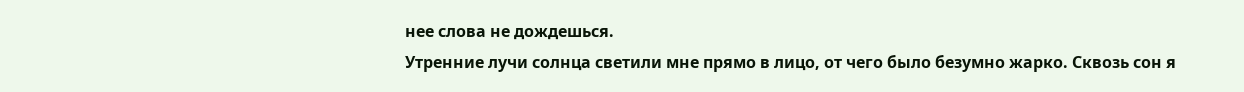нее слова не дождешься.
Утренние лучи солнца светили мне прямо в лицо, от чего было безумно жарко. Сквозь сон я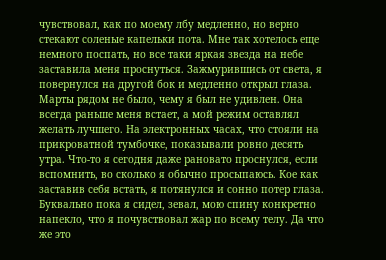чувствовал, как по моему лбу медленно, но верно стекают соленые капельки пота. Мне так хотелось еще немного поспать, но все таки яркая звезда на небе заставила меня проснуться. Зажмурившись от света, я повернулся на другой бок и медленно открыл глаза. Марты рядом не было, чему я был не удивлен. Она всегда раньше меня встает, а мой режим оставлял желать лучшего. На электронных часах, что стояли на прикроватной тумбочке, показывали ровно десять утра. Что-то я сегодня даже рановато проснулся, если вспомнить, во сколько я обычно просыпаюсь. Кое как заставив себя встать, я потянулся и сонно потер глаза. Буквально пока я сидел, зевал, мою спину конкретно напекло, что я почувствовал жар по всему телу. Да что же это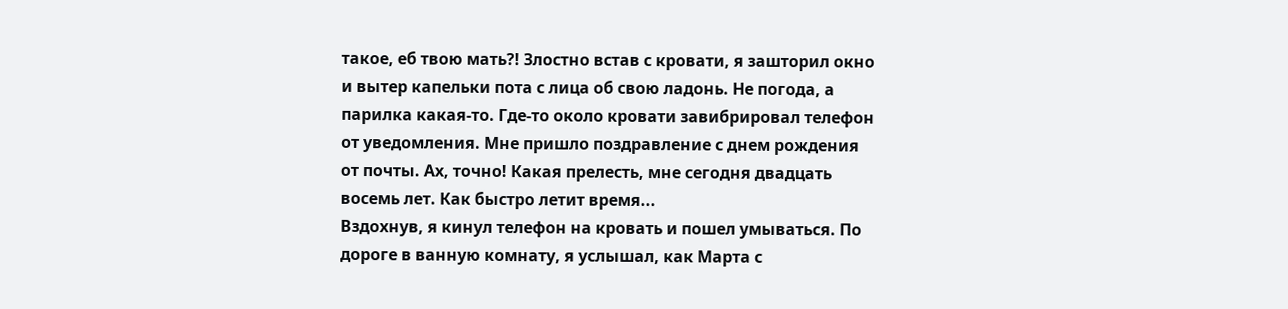такое, еб твою мать?! Злостно встав с кровати, я зашторил окно и вытер капельки пота с лица об свою ладонь. Не погода, а парилка какая-то. Где-то около кровати завибрировал телефон от уведомления. Мне пришло поздравление с днем рождения от почты. Ах, точно! Какая прелесть, мне сегодня двадцать восемь лет. Как быстро летит время...
Вздохнув, я кинул телефон на кровать и пошел умываться. По дороге в ванную комнату, я услышал, как Марта с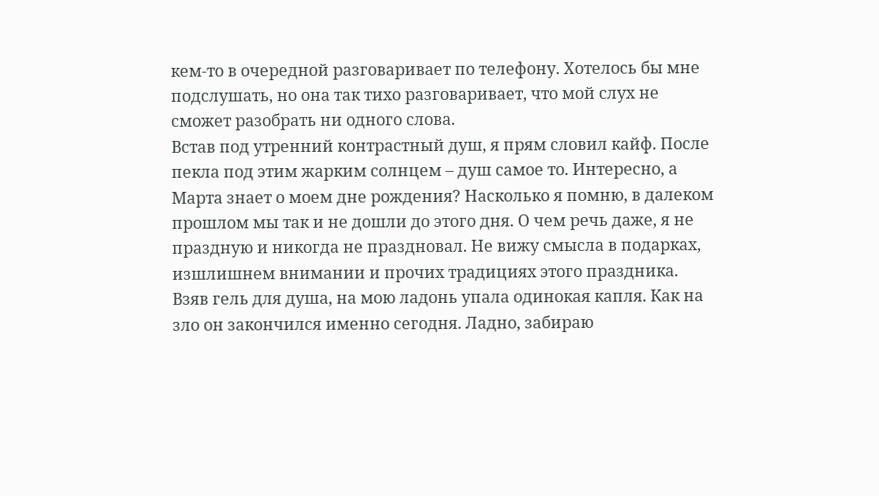кем-то в очередной разговаривает по телефону. Хотелось бы мне подслушать, но она так тихо разговаривает, что мой слух не сможет разобрать ни одного слова.
Встав под утренний контрастный душ, я прям словил кайф. После пекла под этим жарким солнцем – душ самое то. Интересно, а Марта знает о моем дне рождения? Насколько я помню, в далеком прошлом мы так и не дошли до этого дня. О чем речь даже, я не праздную и никогда не праздновал. Не вижу смысла в подарках, изшлишнем внимании и прочих традициях этого праздника. Взяв гель для душа, на мою ладонь упала одинокая капля. Как на зло он закончился именно сегодня. Ладно, забираю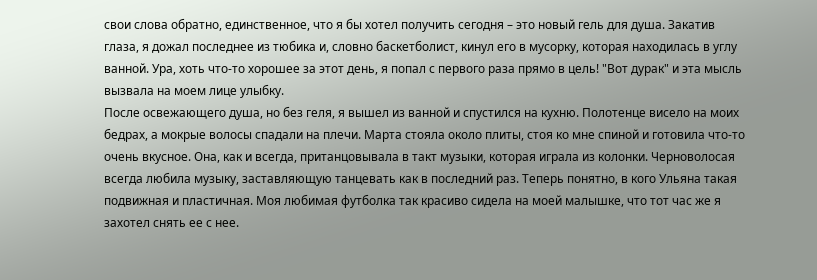свои слова обратно, единственное, что я бы хотел получить сегодня – это новый гель для душа. Закатив глаза, я дожал последнее из тюбика и, словно баскетболист, кинул его в мусорку, которая находилась в углу ванной. Ура, хоть что-то хорошее за этот день, я попал с первого раза прямо в цель! "Вот дурак" и эта мысль вызвала на моем лице улыбку.
После освежающего душа, но без геля, я вышел из ванной и спустился на кухню. Полотенце висело на моих бедрах, а мокрые волосы спадали на плечи. Марта стояла около плиты, стоя ко мне спиной и готовила что-то очень вкусное. Она, как и всегда, пританцовывала в такт музыки, которая играла из колонки. Черноволосая всегда любила музыку, заставляющую танцевать как в последний раз. Теперь понятно, в кого Ульяна такая подвижная и пластичная. Моя любимая футболка так красиво сидела на моей малышке, что тот час же я захотел снять ее с нее.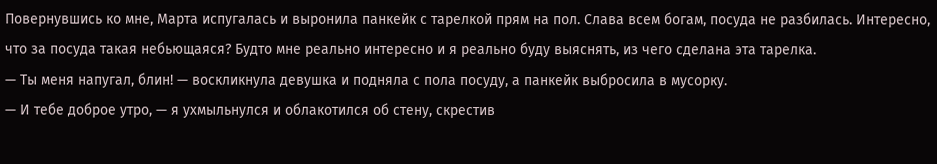Повернувшись ко мне, Марта испугалась и выронила панкейк с тарелкой прям на пол. Слава всем богам, посуда не разбилась. Интересно, что за посуда такая небьющаяся? Будто мне реально интересно и я реально буду выяснять, из чего сделана эта тарелка.
— Ты меня напугал, блин! — воскликнула девушка и подняла с пола посуду, а панкейк выбросила в мусорку.
— И тебе доброе утро, — я ухмыльнулся и облакотился об стену, скрестив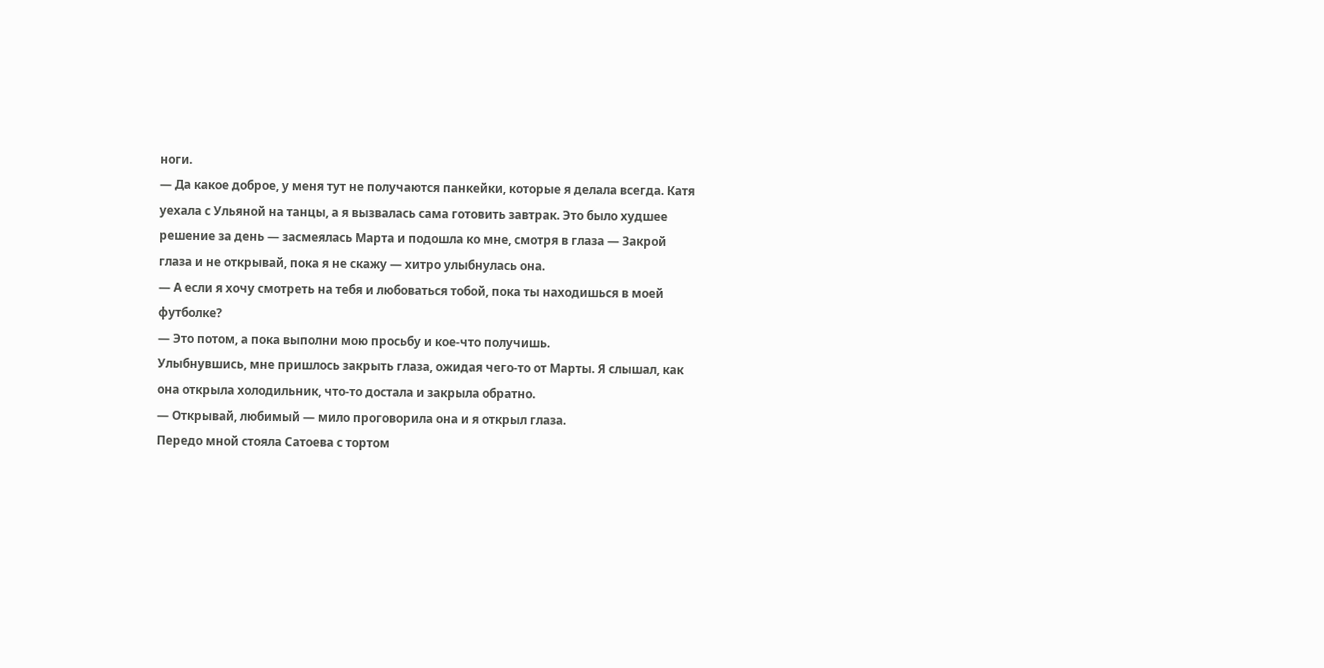ноги.
— Да какое доброе, у меня тут не получаются панкейки, которые я делала всегда. Катя уехала с Ульяной на танцы, а я вызвалась сама готовить завтрак. Это было худшее решение за день — засмеялась Марта и подошла ко мне, смотря в глаза — Закрой глаза и не открывай, пока я не скажу — хитро улыбнулась она.
— А если я хочу смотреть на тебя и любоваться тобой, пока ты находишься в моей футболке?
— Это потом, а пока выполни мою просьбу и кое-что получишь.
Улыбнувшись, мне пришлось закрыть глаза, ожидая чего-то от Марты. Я слышал, как она открыла холодильник, что-то достала и закрыла обратно.
— Открывай, любимый — мило проговорила она и я открыл глаза.
Передо мной стояла Сатоева с тортом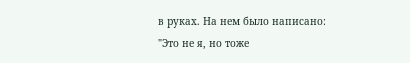в руках. На нем было написано: "Это не я, но тоже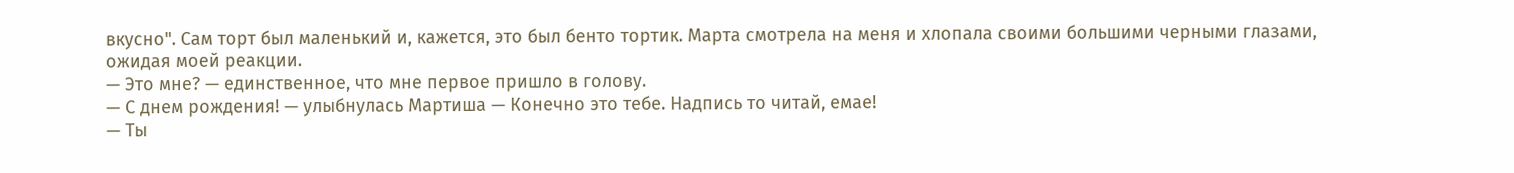вкусно". Сам торт был маленький и, кажется, это был бенто тортик. Марта смотрела на меня и хлопала своими большими черными глазами, ожидая моей реакции.
— Это мне? — единственное, что мне первое пришло в голову.
— С днем рождения! — улыбнулась Мартиша — Конечно это тебе. Надпись то читай, емае!
— Ты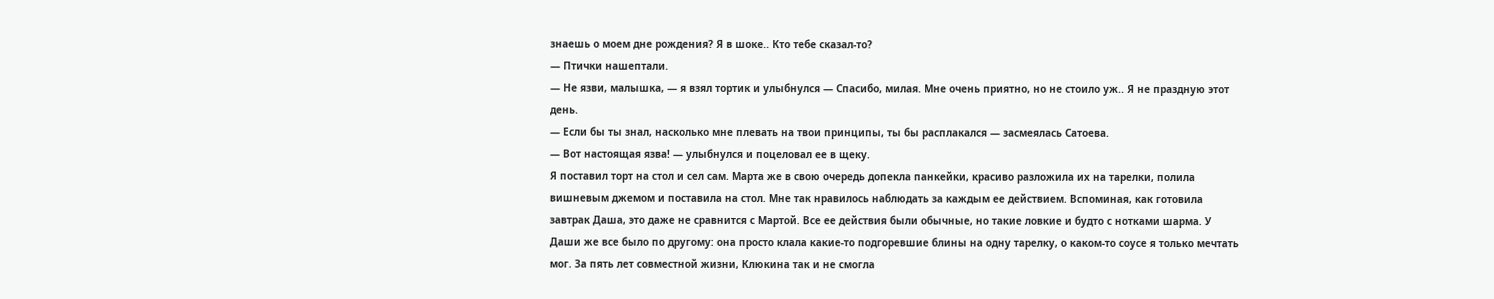знаешь о моем дне рождения? Я в шоке.. Кто тебе сказал-то?
— Птички нашептали.
— Не язви, малышка, — я взял тортик и улыбнулся — Спасибо, милая. Мне очень приятно, но не стоило уж.. Я не праздную этот день.
— Если бы ты знал, насколько мне плевать на твои принципы, ты бы расплакался — засмеялась Сатоева.
— Вот настоящая язва! — улыбнулся и поцеловал ее в щеку.
Я поставил торт на стол и сел сам. Марта же в свою очередь допекла панкейки, красиво разложила их на тарелки, полила вишневым джемом и поставила на стол. Мне так нравилось наблюдать за каждым ее действием. Вспоминая, как готовила завтрак Даша, это даже не сравнится с Мартой. Все ее действия были обычные, но такие ловкие и будто с нотками шарма. У Даши же все было по другому: она просто клала какие-то подгоревшие блины на одну тарелку, о каком-то соусе я только мечтать мог. За пять лет совместной жизни, Клюкина так и не смогла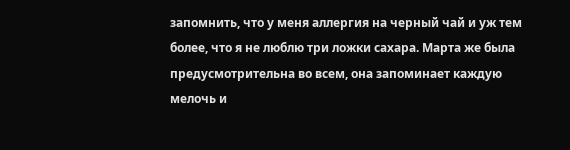запомнить, что у меня аллергия на черный чай и уж тем более, что я не люблю три ложки сахара. Марта же была предусмотрительна во всем, она запоминает каждую мелочь и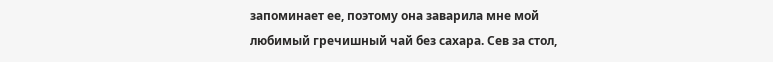запоминает ее, поэтому она заварила мне мой любимый гречишный чай без сахара. Сев за стол,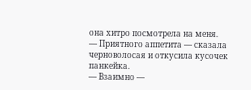она хитро посмотрела на меня.
— Приятного аппетита — сказала черноволосая и откусила кусочек панкейка.
— Взаимно —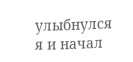улыбнулся я и начал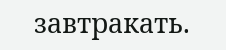завтракать.